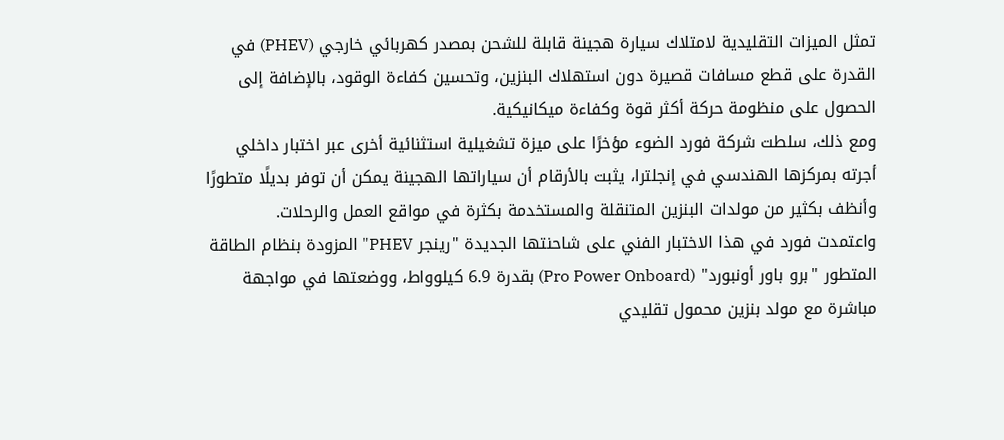تمثل الميزات التقليدية لامتلاك سيارة هجينة قابلة للشحن بمصدر كهربائي خارجي (PHEV) في القدرة على قطع مسافات قصيرة دون استهلاك البنزين، وتحسين كفاءة الوقود، بالإضافة إلى الحصول على منظومة حركة أكثر قوة وكفاءة ميكانيكية.
ومع ذلك، سلطت شركة فورد الضوء مؤخرًا على ميزة تشغيلية استثنائية أخرى عبر اختبار داخلي أجرته بمركزها الهندسي في إنجلترا، يثبت بالأرقام أن سياراتها الهجينة يمكن أن توفر بديلًا متطورًا وأنظف بكثير من مولدات البنزين المتنقلة والمستخدمة بكثرة في مواقع العمل والرحلات.
واعتمدت فورد في هذا الاختبار الفني على شاحنتها الجديدة "رينجر PHEV" المزودة بنظام الطاقة المتطور "برو باور أونبورد" (Pro Power Onboard) بقدرة 6.9 كيلوواط، ووضعتها في مواجهة مباشرة مع مولد بنزين محمول تقليدي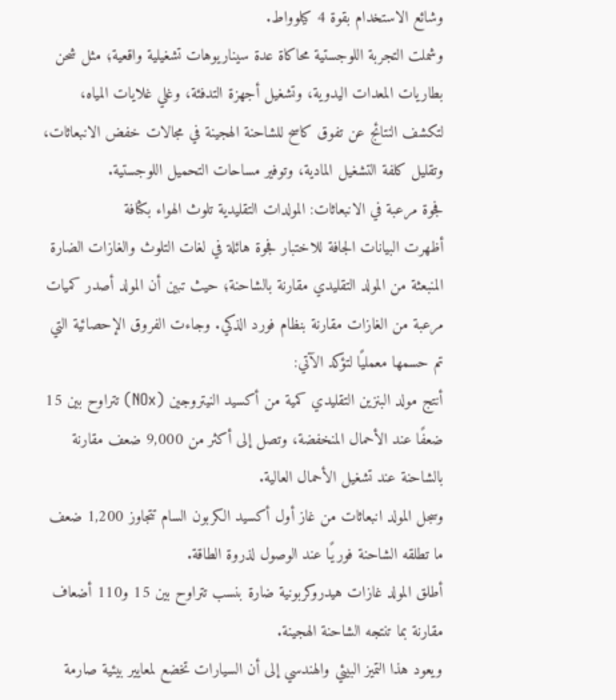وشائع الاستخدام بقوة 4 كيلوواط.
وشملت التجربة اللوجستية محاكاة عدة سيناريوهات تشغيلية واقعية؛ مثل شحن بطاريات المعدات اليدوية، وتشغيل أجهزة التدفئة، وغلي غلايات المياه، لتكشف النتائج عن تفوق كاسح للشاحنة الهجينة في مجالات خفض الانبعاثات، وتقليل كلفة التشغيل المادية، وتوفير مساحات التحميل اللوجستية.
فجوة مرعبة في الانبعاثات: المولدات التقليدية تلوث الهواء بكثافة
أظهرت البيانات الجافة للاختبار فجوة هائلة في لغات التلوث والغازات الضارة المنبعثة من المولد التقليدي مقارنة بالشاحنة؛ حيث تبين أن المولد أصدر كميات مرعبة من الغازات مقارنة بنظام فورد الذكي. وجاءت الفروق الإحصائية التي تم حسمها معمليًا لتؤكد الآتي:
أنتج مولد البنزين التقليدي كمية من أكسيد النيتروجين (NOx) تتراوح بين 15 ضعفًا عند الأحمال المنخفضة، وتصل إلى أكثر من 9,000 ضعف مقارنة بالشاحنة عند تشغيل الأحمال العالية.
وسجل المولد انبعاثات من غاز أول أكسيد الكربون السام تتجاوز 1,200 ضعف ما تطلقه الشاحنة فوريًا عند الوصول لذروة الطاقة.
أطلق المولد غازات هيدروكربونية ضارة بنسب تتراوح بين 15 و110 أضعاف مقارنة بما تنتجه الشاحنة الهجينة.
ويعود هذا التميز البيئي والهندسي إلى أن السيارات تخضع لمعايير بيئية صارمة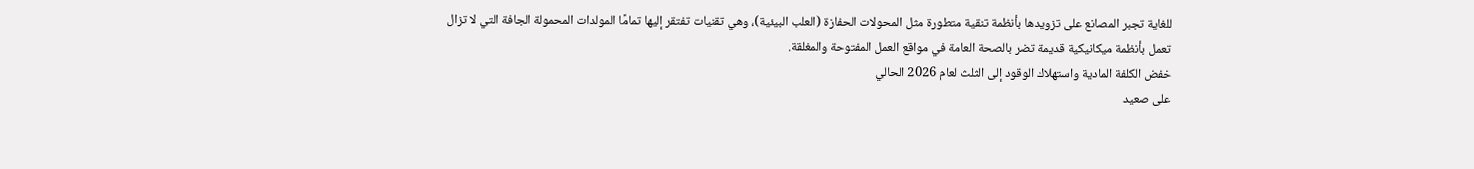للغاية تجبر المصانع على تزويدها بأنظمة تنقية متطورة مثل المحولات الحفازة (العلب البيئية)، وهي تقنيات تفتقر إليها تمامًا المولدات المحمولة الجافة التي لا تزال تعمل بأنظمة ميكانيكية قديمة تضر بالصحة العامة في مواقع العمل المفتوحة والمغلقة.
خفض الكلفة المادية واستهلاك الوقود إلى الثلث لعام 2026 الحالي
على صعيد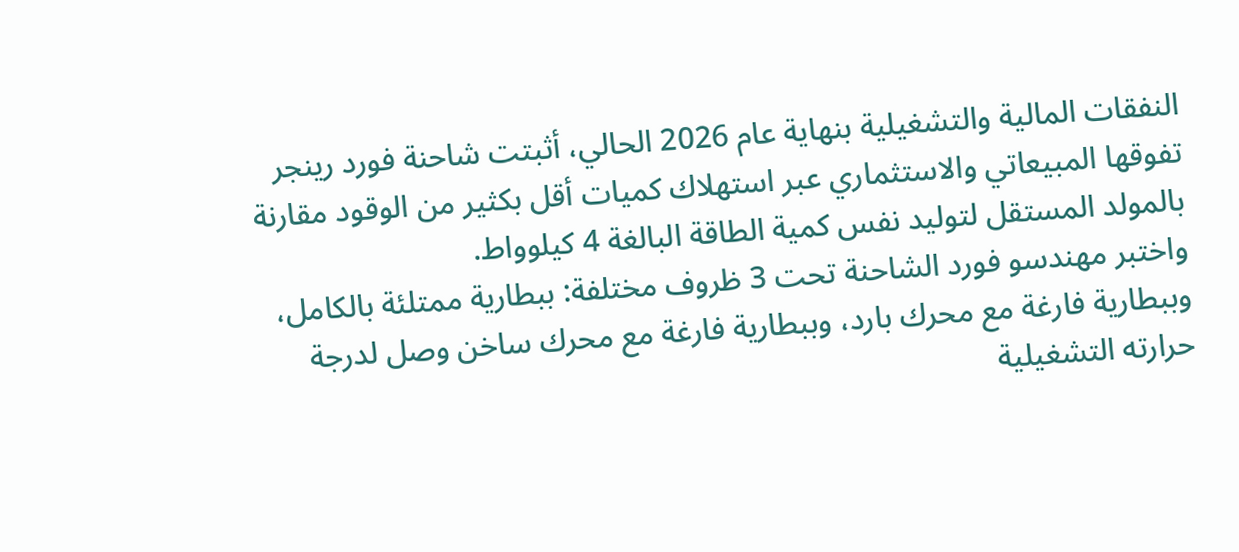النفقات المالية والتشغيلية بنهاية عام 2026 الحالي، أثبتت شاحنة فورد رينجر تفوقها المبيعاتي والاستثماري عبر استهلاك كميات أقل بكثير من الوقود مقارنة بالمولد المستقل لتوليد نفس كمية الطاقة البالغة 4 كيلوواط.
واختبر مهندسو فورد الشاحنة تحت 3 ظروف مختلفة: ببطارية ممتلئة بالكامل، وببطارية فارغة مع محرك بارد، وببطارية فارغة مع محرك ساخن وصل لدرجة حرارته التشغيلية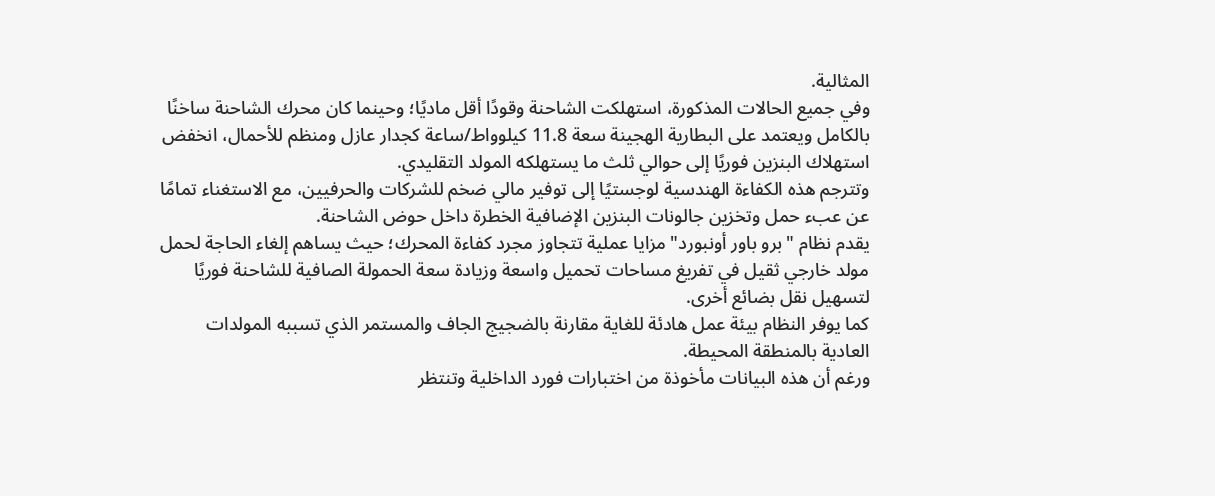المثالية.
وفي جميع الحالات المذكورة، استهلكت الشاحنة وقودًا أقل ماديًا؛ وحينما كان محرك الشاحنة ساخنًا بالكامل ويعتمد على البطارية الهجينة سعة 11.8 كيلوواط/ساعة كجدار عازل ومنظم للأحمال، انخفض استهلاك البنزين فوريًا إلى حوالي ثلث ما يستهلكه المولد التقليدي.
وتترجم هذه الكفاءة الهندسية لوجستيًا إلى توفير مالي ضخم للشركات والحرفيين، مع الاستغناء تمامًا عن عبء حمل وتخزين جالونات البنزين الإضافية الخطرة داخل حوض الشاحنة.
يقدم نظام "برو باور أونبورد" مزايا عملية تتجاوز مجرد كفاءة المحرك؛ حيث يساهم إلغاء الحاجة لحمل مولد خارجي ثقيل في تفريغ مساحات تحميل واسعة وزيادة سعة الحمولة الصافية للشاحنة فوريًا لتسهيل نقل بضائع أخرى.
كما يوفر النظام بيئة عمل هادئة للغاية مقارنة بالضجيج الجاف والمستمر الذي تسببه المولدات العادية بالمنطقة المحيطة.
ورغم أن هذه البيانات مأخوذة من اختبارات فورد الداخلية وتنتظر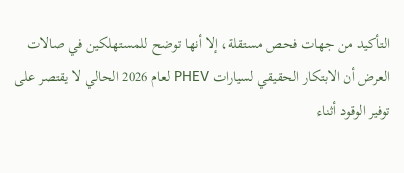التأكيد من جهات فحص مستقلة، إلا أنها توضح للمستهلكين في صالات العرض أن الابتكار الحقيقي لسيارات PHEV لعام 2026 الحالي لا يقتصر على توفير الوقود أثناء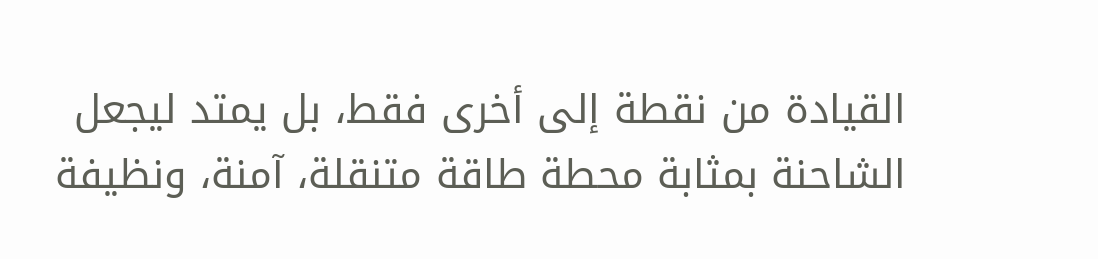القيادة من نقطة إلى أخرى فقط، بل يمتد ليجعل الشاحنة بمثابة محطة طاقة متنقلة، آمنة، ونظيفة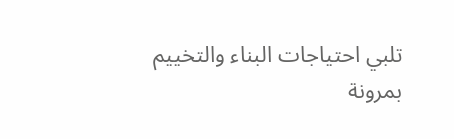تلبي احتياجات البناء والتخييم بمرونة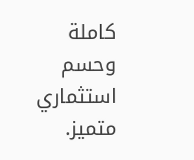كاملة وحسم استثماري متميز.